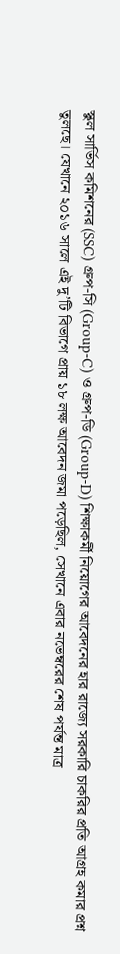স্কুল সার্ভিস কমিশনের (SSC) গ্রুপ-সি (Group-C) ও গ্রুপ-ডি (Group-D) শিক্ষাকর্মী নিয়োগের আবেদনের হার রাজ্যে সরকারি চাকরির প্রতি আগ্রহ কমার প্রশ্ন তুলছে। যেখানে ২০১৬ সালে এই দু’টি বিভাগে প্রায় ১৮ লক্ষ আবেদন জমা পড়েছিল, সেখানে এবার নভেম্বরের শেষ পর্যন্ত মাত্র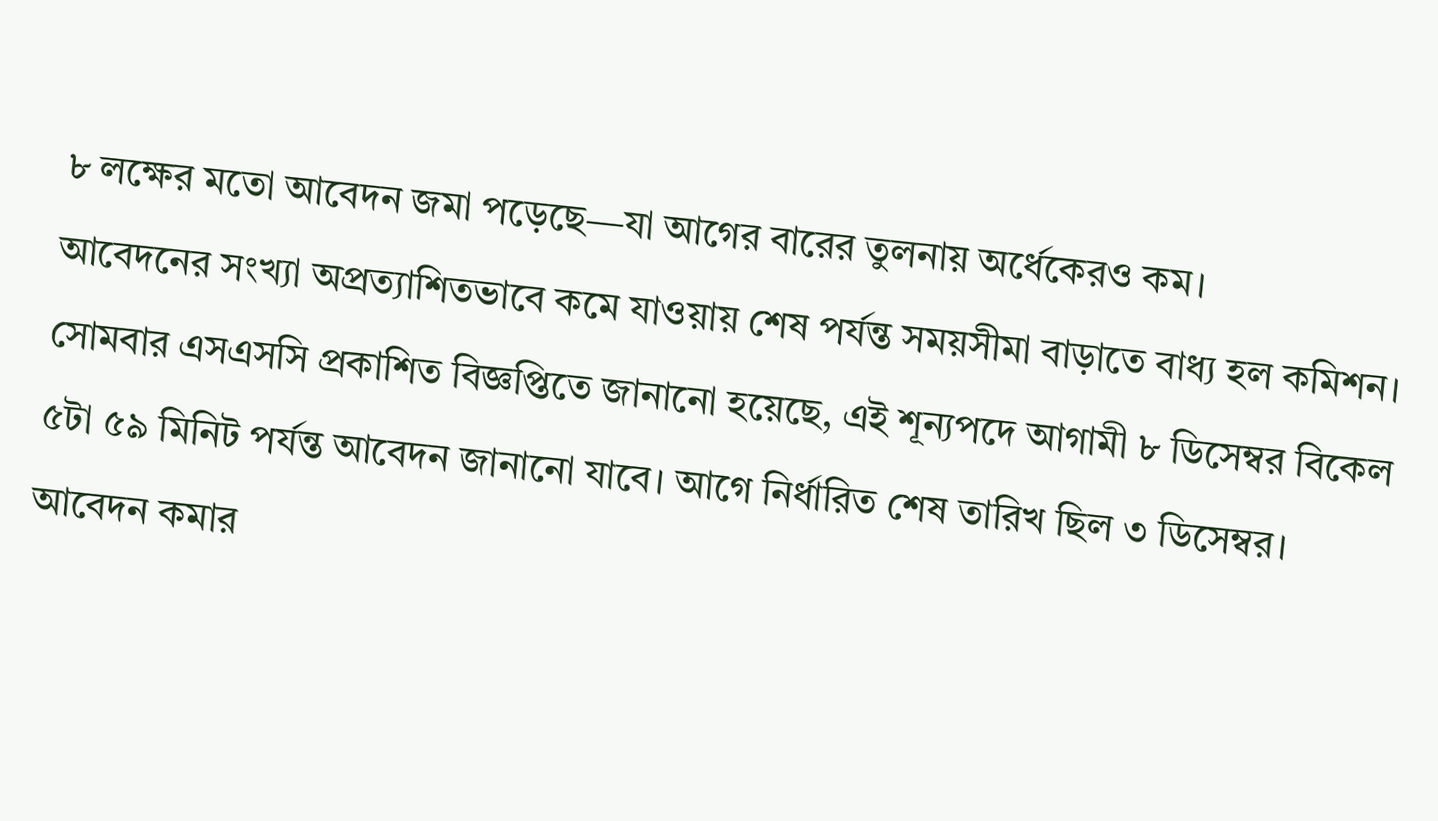৮ লক্ষের মতো আবেদন জমা পড়েছে—যা আগের বারের তুলনায় অর্ধেকেরও কম।
আবেদনের সংখ্যা অপ্রত্যাশিতভাবে কমে যাওয়ায় শেষ পর্যন্ত সময়সীমা বাড়াতে বাধ্য হল কমিশন। সোমবার এসএসসি প্রকাশিত বিজ্ঞপ্তিতে জানানো হয়েছে, এই শূন্যপদে আগামী ৮ ডিসেম্বর বিকেল ৫টা ৫৯ মিনিট পর্যন্ত আবেদন জানানো যাবে। আগে নির্ধারিত শেষ তারিখ ছিল ৩ ডিসেম্বর।
আবেদন কমার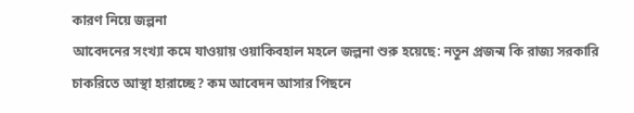কারণ নিয়ে জল্পনা
আবেদনের সংখ্যা কমে যাওয়ায় ওয়াকিবহাল মহলে জল্পনা শুরু হয়েছে: নতুন প্রজন্ম কি রাজ্য সরকারি চাকরিতে আস্থা হারাচ্ছে? কম আবেদন আসার পিছনে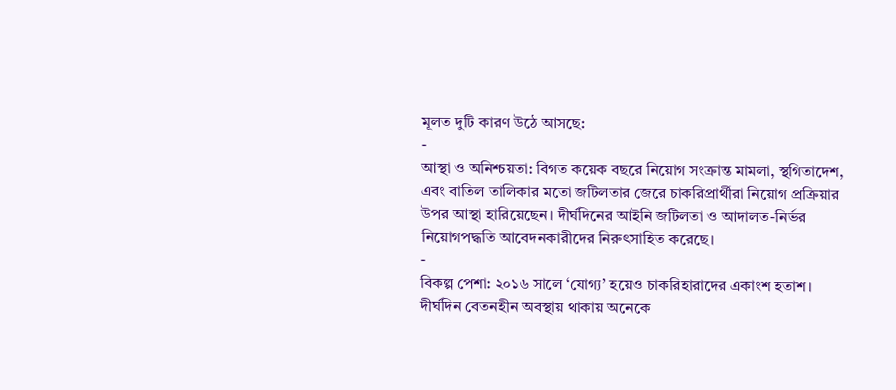মূলত দুটি কারণ উঠে আসছে:
-
আস্থা ও অনিশ্চয়তা: বিগত কয়েক বছরে নিয়োগ সংক্রান্ত মামলা, স্থগিতাদেশ, এবং বাতিল তালিকার মতো জটিলতার জেরে চাকরিপ্রার্থীরা নিয়োগ প্রক্রিয়ার উপর আস্থা হারিয়েছেন। দীর্ঘদিনের আইনি জটিলতা ও আদালত-নির্ভর নিয়োগপদ্ধতি আবেদনকারীদের নিরুৎসাহিত করেছে।
-
বিকল্প পেশা: ২০১৬ সালে ‘যোগ্য’ হয়েও চাকরিহারাদের একাংশ হতাশ। দীর্ঘদিন বেতনহীন অবস্থায় থাকায় অনেকে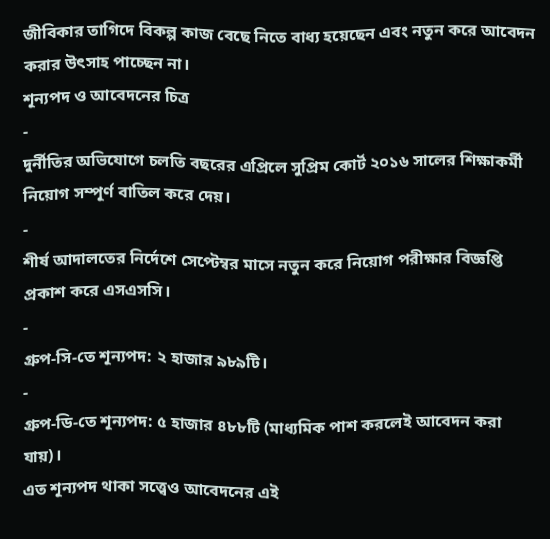জীবিকার তাগিদে বিকল্প কাজ বেছে নিতে বাধ্য হয়েছেন এবং নতুন করে আবেদন করার উৎসাহ পাচ্ছেন না।
শূন্যপদ ও আবেদনের চিত্র
-
দুর্নীতির অভিযোগে চলতি বছরের এপ্রিলে সুপ্রিম কোর্ট ২০১৬ সালের শিক্ষাকর্মী নিয়োগ সম্পূর্ণ বাতিল করে দেয়।
-
শীর্ষ আদালতের নির্দেশে সেপ্টেম্বর মাসে নতুন করে নিয়োগ পরীক্ষার বিজ্ঞপ্তি প্রকাশ করে এসএসসি।
-
গ্রুপ-সি-তে শূন্যপদ: ২ হাজার ৯৮৯টি।
-
গ্রুপ-ডি-তে শূন্যপদ: ৫ হাজার ৪৮৮টি (মাধ্যমিক পাশ করলেই আবেদন করা যায়)।
এত শূন্যপদ থাকা সত্ত্বেও আবেদনের এই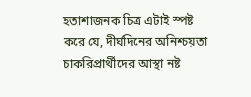হতাশাজনক চিত্র এটাই স্পষ্ট করে যে, দীর্ঘদিনের অনিশ্চয়তা চাকরিপ্রার্থীদের আস্থা নষ্ট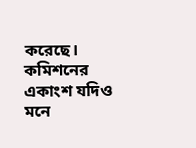করেছে। কমিশনের একাংশ যদিও মনে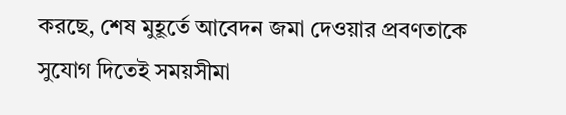করছে, শেষ মুহূর্তে আবেদন জমা দেওয়ার প্রবণতাকে সুযোগ দিতেই সময়সীমা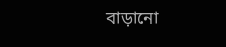বাড়ানো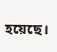হয়েছে।